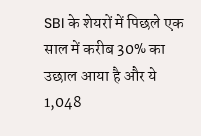SBI के शेयरों में पिछले एक साल में करीब 30% का उछाल आया है और ये 1,048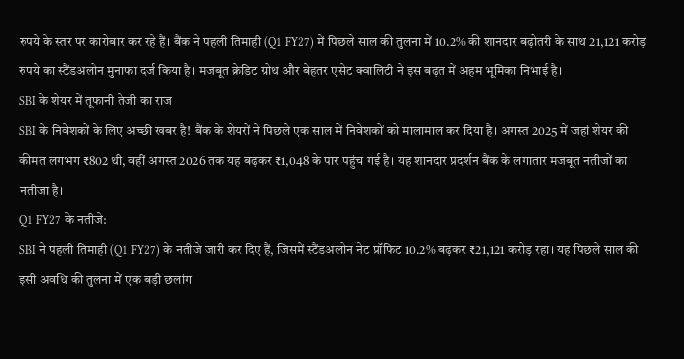रुपये के स्तर पर कारोबार कर रहे हैं। बैंक ने पहली तिमाही (Q1 FY27) में पिछले साल की तुलना में 10.2% की शानदार बढ़ोतरी के साथ 21,121 करोड़ रुपये का स्टैंडअलोन मुनाफा दर्ज किया है। मजबूत क्रेडिट ग्रोथ और बेहतर एसेट क्वालिटी ने इस बढ़त में अहम भूमिका निभाई है।
SBI के शेयर में तूफानी तेजी का राज
SBI के निवेशकों के लिए अच्छी खबर है! बैंक के शेयरों ने पिछले एक साल में निवेशकों को मालामाल कर दिया है। अगस्त 2025 में जहां शेयर की कीमत लगभग ₹802 थी, वहीं अगस्त 2026 तक यह बढ़कर ₹1,048 के पार पहुंच गई है। यह शानदार प्रदर्शन बैंक के लगातार मजबूत नतीजों का नतीजा है।
Q1 FY27 के नतीजे:
SBI ने पहली तिमाही (Q1 FY27) के नतीजे जारी कर दिए हैं, जिसमें स्टैंडअलोन नेट प्रॉफिट 10.2% बढ़कर ₹21,121 करोड़ रहा। यह पिछले साल की इसी अवधि की तुलना में एक बड़ी छलांग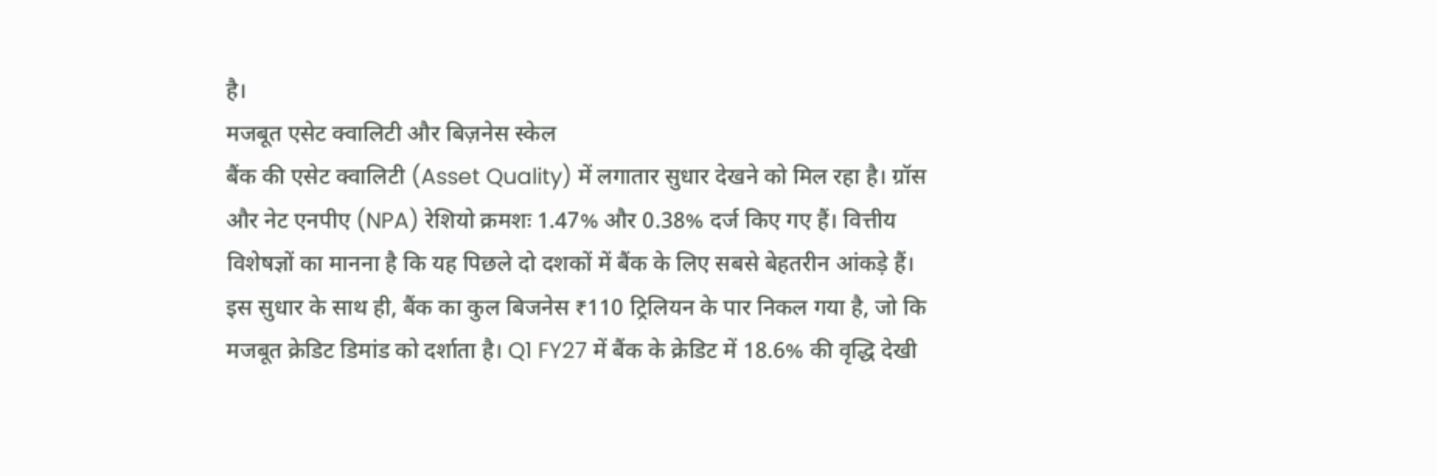है।
मजबूत एसेट क्वालिटी और बिज़नेस स्केल
बैंक की एसेट क्वालिटी (Asset Quality) में लगातार सुधार देखने को मिल रहा है। ग्रॉस और नेट एनपीए (NPA) रेशियो क्रमशः 1.47% और 0.38% दर्ज किए गए हैं। वित्तीय विशेषज्ञों का मानना है कि यह पिछले दो दशकों में बैंक के लिए सबसे बेहतरीन आंकड़े हैं। इस सुधार के साथ ही, बैंक का कुल बिजनेस ₹110 ट्रिलियन के पार निकल गया है, जो कि मजबूत क्रेडिट डिमांड को दर्शाता है। Q1 FY27 में बैंक के क्रेडिट में 18.6% की वृद्धि देखी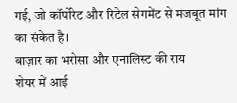गई, जो कॉर्पोरेट और रिटेल सेगमेंट से मजबूत मांग का संकेत है।
बाज़ार का भरोसा और एनालिस्ट की राय
शेयर में आई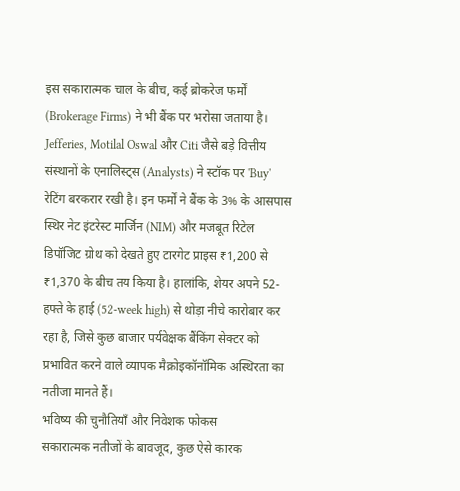इस सकारात्मक चाल के बीच, कई ब्रोकरेज फर्मों (Brokerage Firms) ने भी बैंक पर भरोसा जताया है। Jefferies, Motilal Oswal और Citi जैसे बड़े वित्तीय संस्थानों के एनालिस्ट्स (Analysts) ने स्टॉक पर 'Buy' रेटिंग बरकरार रखी है। इन फर्मों ने बैंक के 3% के आसपास स्थिर नेट इंटरेस्ट मार्जिन (NIM) और मजबूत रिटेल डिपॉजिट ग्रोथ को देखते हुए टारगेट प्राइस ₹1,200 से ₹1,370 के बीच तय किया है। हालांकि, शेयर अपने 52-हफ्ते के हाई (52-week high) से थोड़ा नीचे कारोबार कर रहा है, जिसे कुछ बाजार पर्यवेक्षक बैंकिंग सेक्टर को प्रभावित करने वाले व्यापक मैक्रोइकॉनॉमिक अस्थिरता का नतीजा मानते हैं।
भविष्य की चुनौतियाँ और निवेशक फोकस
सकारात्मक नतीजों के बावजूद, कुछ ऐसे कारक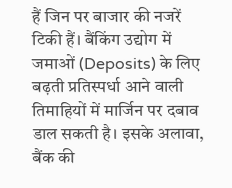हैं जिन पर बाजार की नजरें टिकी हैं। बैंकिंग उद्योग में जमाओं (Deposits) के लिए बढ़ती प्रतिस्पर्धा आने वाली तिमाहियों में मार्जिन पर दबाव डाल सकती है। इसके अलावा, बैंक की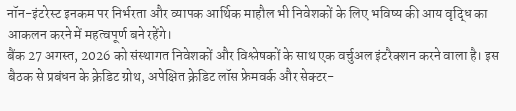नॉन-इंटरेस्ट इनकम पर निर्भरता और व्यापक आर्थिक माहौल भी निवेशकों के लिए भविष्य की आय वृद्धि का आकलन करने में महत्वपूर्ण बने रहेंगे।
बैंक 27 अगस्त, 2026 को संस्थागत निवेशकों और विश्लेषकों के साथ एक वर्चुअल इंटरैक्शन करने वाला है। इस बैठक से प्रबंधन के क्रेडिट ग्रोथ, अपेक्षित क्रेडिट लॉस फ्रेमवर्क और सेक्टर-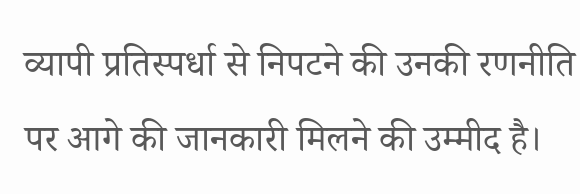व्यापी प्रतिस्पर्धा से निपटने की उनकी रणनीति पर आगे की जानकारी मिलने की उम्मीद है।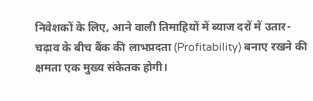निवेशकों के लिए, आने वाली तिमाहियों में ब्याज दरों में उतार-चढ़ाव के बीच बैंक की लाभप्रदता (Profitability) बनाए रखने की क्षमता एक मुख्य संकेतक होगी।